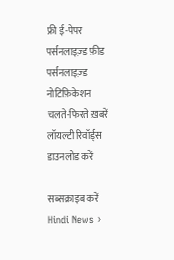फ्री ई-पेपर
पर्सनलाइज़्ड फ़ीड
पर्सनलाइज़्ड नोटिफ़िकेशन
चलते-फिरते ख़बरें
लॉयल्टी रिवॉर्ड्स
डाउनलोड करें

सब्सक्राइब करें
Hindi News ›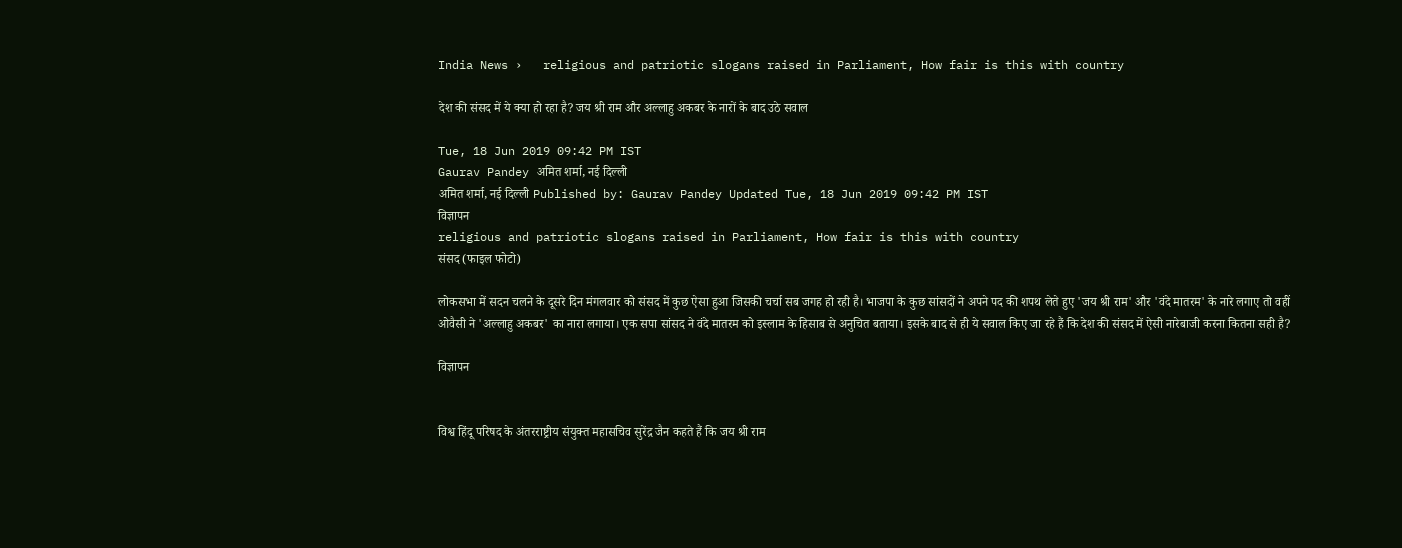India News ›   religious and patriotic slogans raised in Parliament, How fair is this with country

देश की संसद में ये क्या हो रहा है? जय श्री राम और अल्लाहु अकबर के नारों के बाद उठे सवाल

Tue, 18 Jun 2019 09:42 PM IST
Gaurav Pandey अमित शर्मा, नई दिल्ली
अमित शर्मा, नई दिल्ली Published by: Gaurav Pandey Updated Tue, 18 Jun 2019 09:42 PM IST
विज्ञापन
religious and patriotic slogans raised in Parliament, How fair is this with country
संसद (फाइल फोटो)

लोकसभा में सदन चलने के दूसरे दिन मंगलवार को संसद में कुछ ऐसा हुआ जिसकी चर्चा सब जगह हो रही है। भाजपा के कुछ सांसदों ने अपने पद की शपथ लेते हुए 'जय श्री राम' और 'वंदे मातरम' के नारे लगाए तो वहीं ओवैसी ने 'अल्लाहु अकबर' का नारा लगाया। एक सपा सांसद ने वंदे मातरम को इस्लाम के हिसाब से अनुचित बताया। इसके बाद से ही ये सवाल किए जा रहे हैं कि देश की संसद में ऐसी नारेबाजी करना कितना सही है?

विज्ञापन


विश्व हिंदू परिषद के अंतरराष्ट्रीय संयुक्त महासचिव सुरेंद्र जैन कहते हैं कि जय श्री राम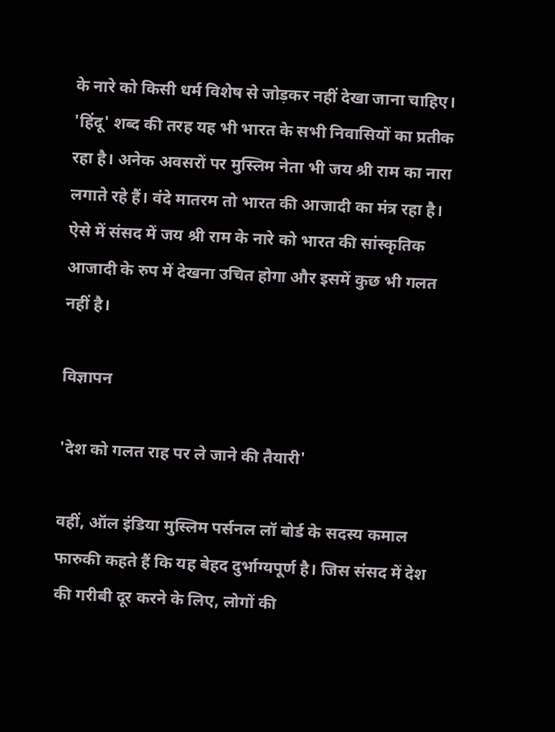के नारे को किसी धर्म विशेष से जोड़कर नहीं देखा जाना चाहिए। 'हिंदू' शब्द की तरह यह भी भारत के सभी निवासियों का प्रतीक रहा है। अनेक अवसरों पर मुस्लिम नेता भी जय श्री राम का नारा लगाते रहे हैं। वंदे मातरम तो भारत की आजादी का मंत्र रहा है। ऐसे में संसद में जय श्री राम के नारे को भारत की सांस्कृतिक आजादी के रुप में देखना उचित होगा और इसमें कुछ भी गलत नहीं है।

विज्ञापन

'देश को गलत राह पर ले जाने की तैयारी'

वहीं, ऑल इंडिया मुस्लिम पर्सनल लॉ बोर्ड के सदस्य कमाल फारुकी कहते हैं कि यह बेहद दुर्भाग्यपूर्ण है। जिस संसद में देश की गरीबी दूर करने के लिए, लोगों की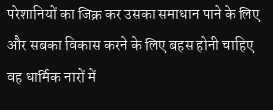परेशानियों का जिक्र कर उसका समाधान पाने के लिए और सबका विकास करने के लिए बहस होनी चाहिए वह धार्मिक नारों में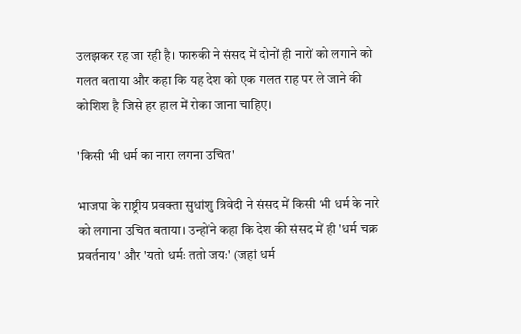उलझकर रह जा रही है। फारुकी ने संसद में दोनों ही नारों को लगाने को गलत बताया और कहा कि यह देश को एक गलत राह पर ले जाने की कोशिश है जिसे हर हाल में रोका जाना चाहिए।

'किसी भी धर्म का नारा लगना उचित'

भाजपा के राष्ट्रीय प्रवक्ता सुधांशु त्रिवेदी ने संसद में किसी भी धर्म के नारे को लगाना उचित बताया। उन्होंने कहा कि देश की संसद में ही 'धर्म चक्र प्रवर्तनाय' और 'यतो धर्मः ततो जयः' (जहां धर्म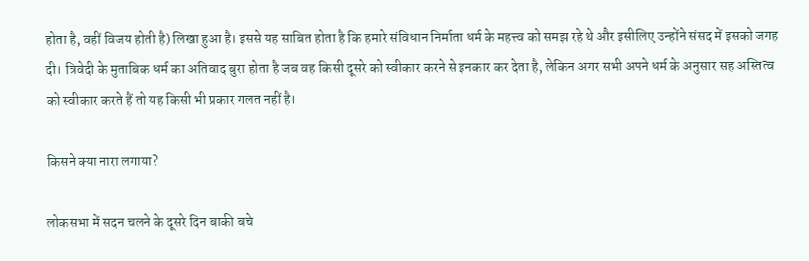होता है, वहीं विजय होती है) लिखा हुआ है। इससे यह साबित होता है कि हमारे संविधान निर्माता धर्म के महत्त्व को समझ रहे थे और इसीलिए उन्होंने संसद में इसको जगह दी। त्रिवेदी के मुताबिक धर्म का अतिवाद बुरा होता है जब वह किसी दूसरे को स्वीकार करने से इनकार कर देता है, लेकिन अगर सभी अपने धर्म के अनुसार सह अस्तित्व को स्वीकार करते हैं तो यह किसी भी प्रकार गलत नहीं है।

किसने क्या नारा लगाया?

लोकसभा में सदन चलने के दूसरे दिन बाकी बचे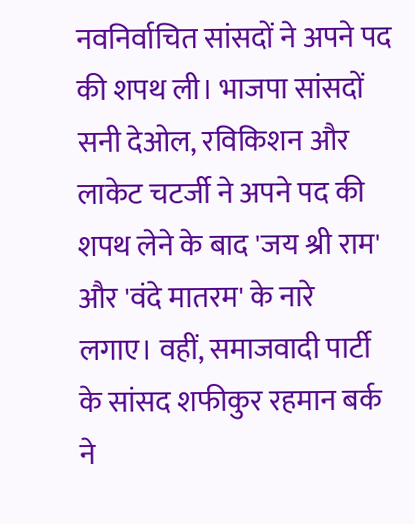नवनिर्वाचित सांसदों ने अपने पद की शपथ ली। भाजपा सांसदों सनी देओल, रविकिशन और लाकेट चटर्जी ने अपने पद की शपथ लेने के बाद 'जय श्री राम' और 'वंदे मातरम' के नारे लगाए। वहीं, समाजवादी पार्टी के सांसद शफीकुर रहमान बर्क ने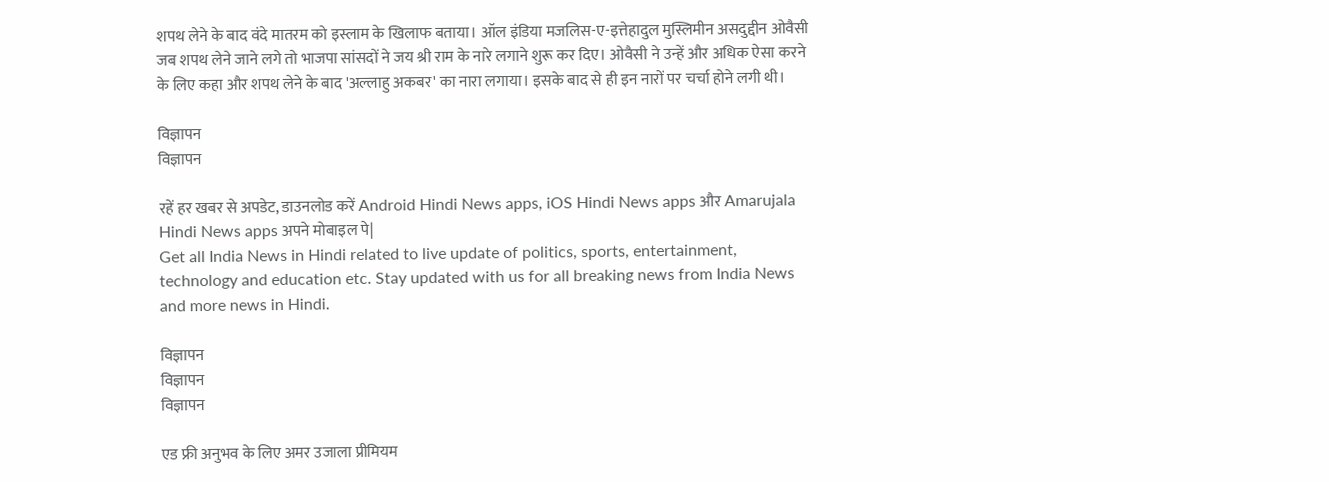शपथ लेने के बाद वंदे मातरम को इस्लाम के खिलाफ बताया। ऑल इंडिया मजलिस-ए-इत्तेहादुल मुस्लिमीन असदुद्दीन ओवैसी जब शपथ लेने जाने लगे तो भाजपा सांसदों ने जय श्री राम के नारे लगाने शुरू कर दिए। ओवैसी ने उन्हें और अधिक ऐसा करने के लिए कहा और शपथ लेने के बाद 'अल्लाहु अकबर' का नारा लगाया। इसके बाद से ही इन नारों पर चर्चा होने लगी थी।

विज्ञापन
विज्ञापन

रहें हर खबर से अपडेट, डाउनलोड करें Android Hindi News apps, iOS Hindi News apps और Amarujala Hindi News apps अपने मोबाइल पे|
Get all India News in Hindi related to live update of politics, sports, entertainment, technology and education etc. Stay updated with us for all breaking news from India News and more news in Hindi.

विज्ञापन
विज्ञापन
विज्ञापन

एड फ्री अनुभव के लिए अमर उजाला प्रीमियम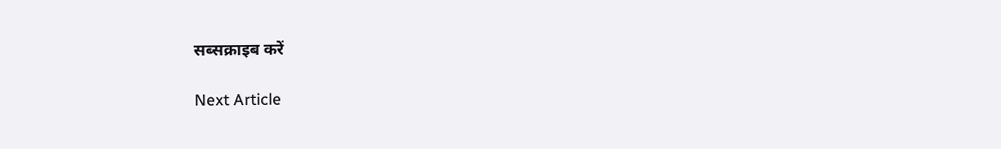सब्सक्राइब करें

Next Article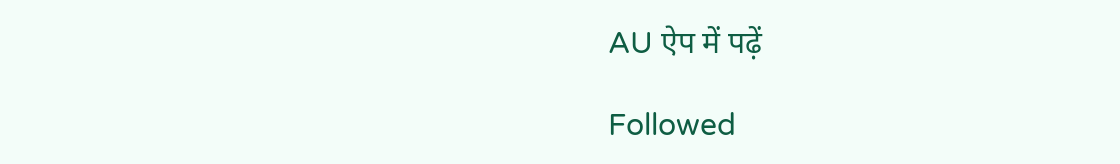AU ऐप में पढ़ें

Followed